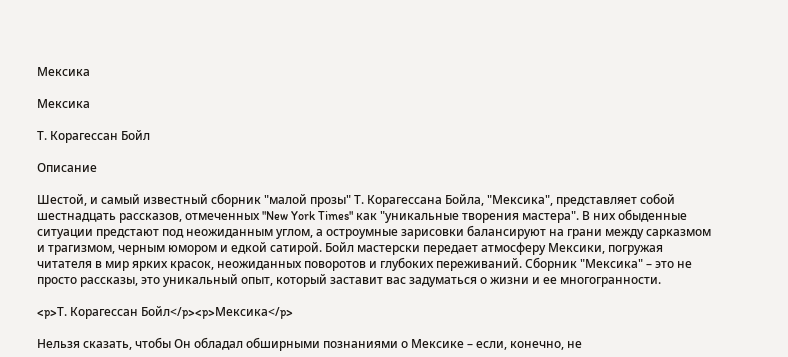Мексика

Мексика

Т. Корагессан Бойл

Описание

Шестой, и самый известный сборник "малой прозы" Т. Корагессана Бойла, "Мексика", представляет собой шестнадцать рассказов, отмеченных "New York Times" как "уникальные творения мастера". В них обыденные ситуации предстают под неожиданным углом, а остроумные зарисовки балансируют на грани между сарказмом и трагизмом, черным юмором и едкой сатирой. Бойл мастерски передает атмосферу Мексики, погружая читателя в мир ярких красок, неожиданных поворотов и глубоких переживаний. Сборник "Мексика" – это не просто рассказы, это уникальный опыт, который заставит вас задуматься о жизни и ее многогранности.

<p>Т. Корагессан Бойл</p><p>Мексика</p>

Нельзя сказать, чтобы Он обладал обширными познаниями о Мексике – если, конечно, не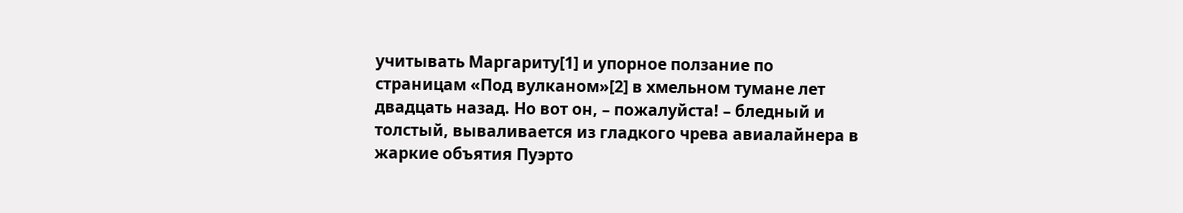учитывать Маргариту[1] и упорное ползание по страницам «Под вулканом»[2] в хмельном тумане лет двадцать назад. Но вот он, – пожалуйста! – бледный и толстый, вываливается из гладкого чрева авиалайнера в жаркие объятия Пуэрто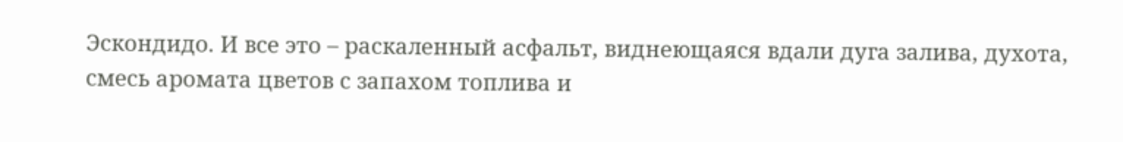Эскондидо. И все это – раскаленный асфальт, виднеющаяся вдали дуга залива, духота, смесь аромата цветов с запахом топлива и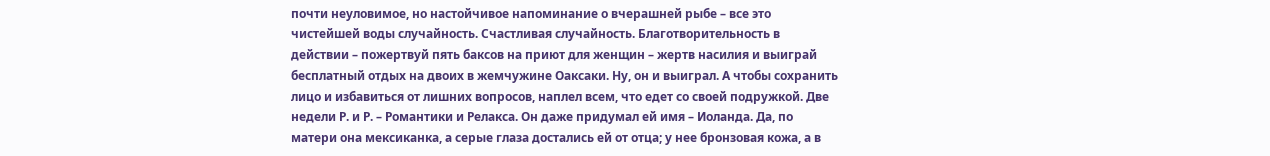почти неуловимое, но настойчивое напоминание о вчерашней рыбе – все это чистейшей воды случайность. Счастливая случайность. Благотворительность в действии – пожертвуй пять баксов на приют для женщин – жертв насилия и выиграй бесплатный отдых на двоих в жемчужине Оаксаки. Ну, он и выиграл. А чтобы сохранить лицо и избавиться от лишних вопросов, наплел всем, что едет со своей подружкой. Две недели Р. и Р. – Романтики и Релакса. Он даже придумал ей имя – Иоланда. Да, по матери она мексиканка, а серые глаза достались ей от отца; у нее бронзовая кожа, а в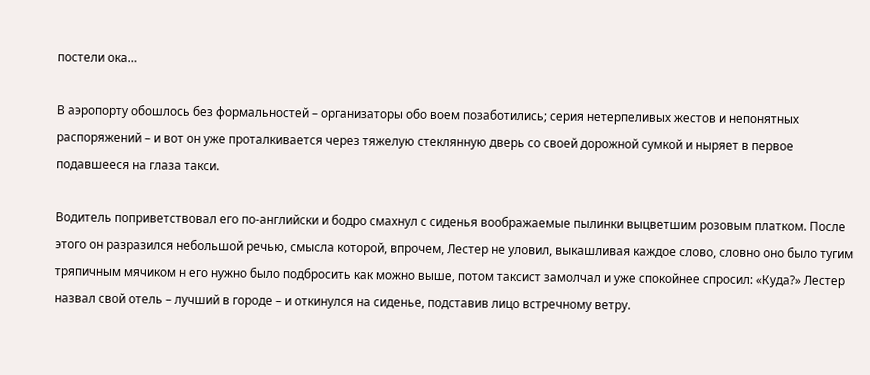постели ока…

В аэропорту обошлось без формальностей – организаторы обо воем позаботились; серия нетерпеливых жестов и непонятных распоряжений – и вот он уже проталкивается через тяжелую стеклянную дверь со своей дорожной сумкой и ныряет в первое подавшееся на глаза такси.

Водитель поприветствовал его по-английски и бодро смахнул с сиденья воображаемые пылинки выцветшим розовым платком. После этого он разразился небольшой речью, смысла которой, впрочем, Лестер не уловил, выкашливая каждое слово, словно оно было тугим тряпичным мячиком н его нужно было подбросить как можно выше, потом таксист замолчал и уже спокойнее спросил: «Куда?» Лестер назвал свой отель – лучший в городе – и откинулся на сиденье, подставив лицо встречному ветру.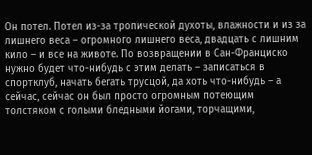Он потел. Потел из-за тропической духоты, влажности и из за лишнего веса – огромного лишнего веса, двадцать с лишним кило – и все на животе. По возвращении в Сан-Франциско нужно будет что-нибудь с этим делать – записаться в спортклуб, начать бегать трусцой, да хоть что-нибудь – а сейчас, сейчас он был просто огромным потеющим толстяком с голыми бледными йогами, торчащими,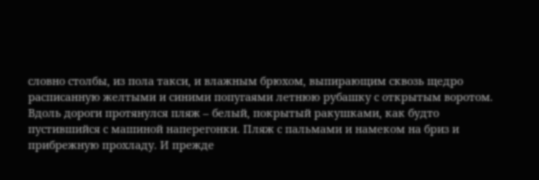словно столбы, из пола такси, и влажным брюхом, выпирающим сквозь щедро расписанную желтыми и синими попугаями летнюю рубашку с открытым воротом. Вдоль дороги протянулся пляж – белый, покрытый ракушками, как будто пустившийся с машиной наперегонки. Пляж с пальмами и намеком на бриз и прибрежную прохладу. И прежде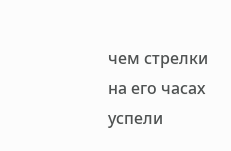чем стрелки на его часах успели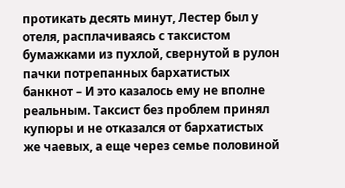протикать десять минут, Лестер был у отеля, расплачиваясь с таксистом бумажками из пухлой, свернутой в рулон пачки потрепанных бархатистых банкнот – И это казалось ему не вполне реальным. Таксист без проблем принял купюры и не отказался от бархатистых же чаевых, а еще через семье половиной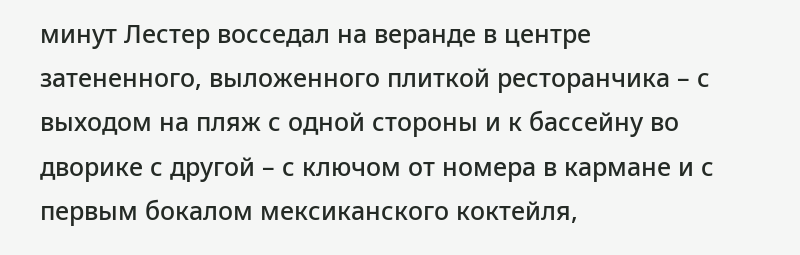минут Лестер восседал на веранде в центре затененного, выложенного плиткой ресторанчика – с выходом на пляж с одной стороны и к бассейну во дворике с другой – с ключом от номера в кармане и с первым бокалом мексиканского коктейля,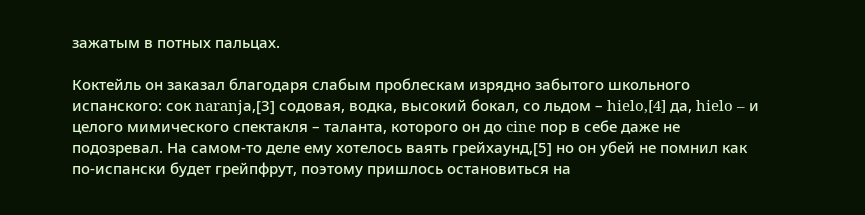зажатым в потных пальцах.

Коктейль он заказал благодаря слабым проблескам изрядно забытого школьного испанского: сок naranjа,[3] содовая, водка, высокий бокал, со льдом – hielo,[4] да, hielo – и целого мимического спектакля – таланта, которого он до cine пор в себе даже не подозревал. На самом-то деле ему хотелось ваять грейхаунд,[5] но он убей не помнил как по-испански будет грейпфрут, поэтому пришлось остановиться на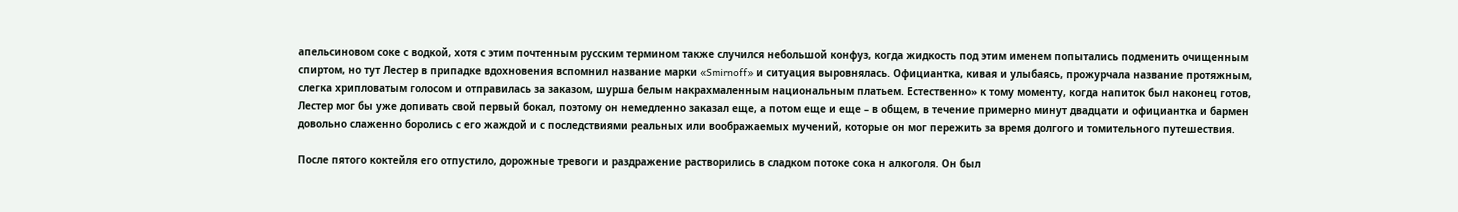апельсиновом соке с водкой, хотя с этим почтенным русским термином также случился небольшой конфуз, когда жидкость под этим именем попытались подменить очищенным спиртом, но тут Лестер в припадке вдохновения вспомнил название марки «Smirnoff» и ситуация выровнялась. Официантка, кивая и улыбаясь, прожурчала название протяжным, слегка хрипловатым голосом и отправилась за заказом, шурша белым накрахмаленным национальным платьем. Естественно» к тому моменту, когда напиток был наконец готов, Лестер мог бы уже допивать свой первый бокал, поэтому он немедленно заказал еще, а потом еще и еще – в общем, в течение примерно минут двадцати и официантка и бармен довольно слаженно боролись с его жаждой и с последствиями реальных или воображаемых мучений, которые он мог пережить за время долгого и томительного путешествия.

После пятого коктейля его отпустило, дорожные тревоги и раздражение растворились в сладком потоке сока н алкоголя. Он был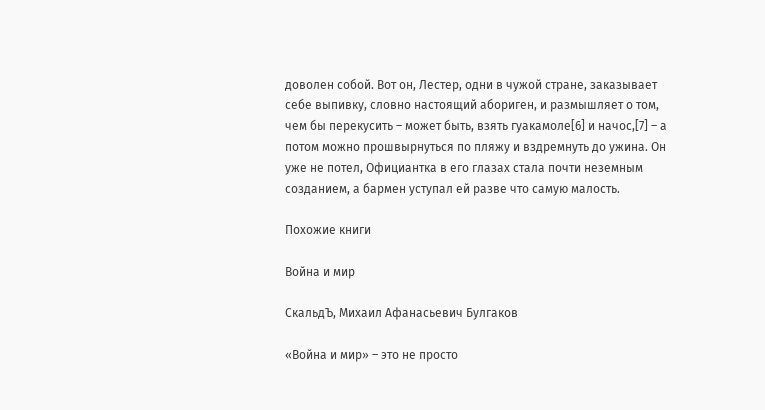доволен собой. Вот он, Лестер, одни в чужой стране, заказывает себе выпивку, словно настоящий абориген, и размышляет о том, чем бы перекусить – может быть, взять гуакамоле[6] и начос,[7] – а потом можно прошвырнуться по пляжу и вздремнуть до ужина. Он уже не потел, Официантка в его глазах стала почти неземным созданием, а бармен уступал ей разве что самую малость.

Похожие книги

Война и мир

СкальдЪ, Михаил Афанасьевич Булгаков

«Война и мир» – это не просто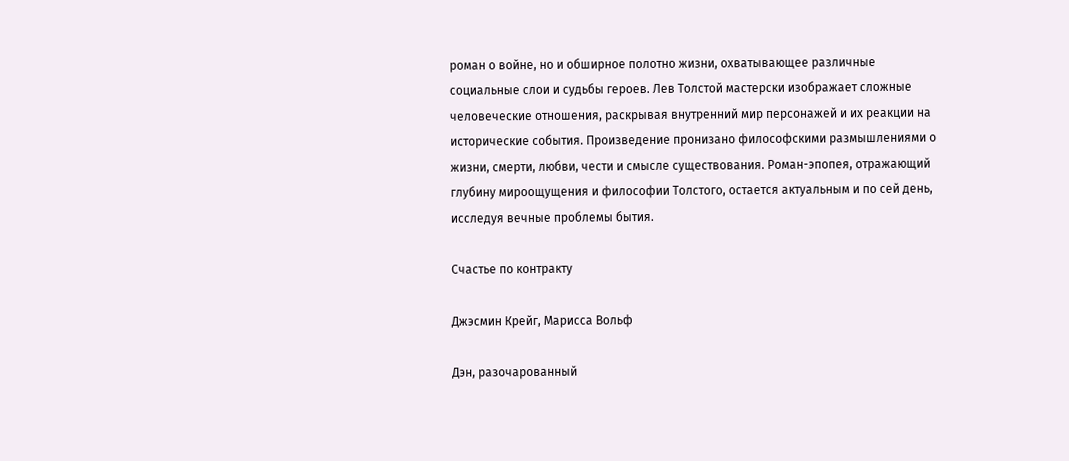роман о войне, но и обширное полотно жизни, охватывающее различные социальные слои и судьбы героев. Лев Толстой мастерски изображает сложные человеческие отношения, раскрывая внутренний мир персонажей и их реакции на исторические события. Произведение пронизано философскими размышлениями о жизни, смерти, любви, чести и смысле существования. Роман-эпопея, отражающий глубину мироощущения и философии Толстого, остается актуальным и по сей день, исследуя вечные проблемы бытия.

Счастье по контракту

Джэсмин Крейг, Марисса Вольф

Дэн, разочарованный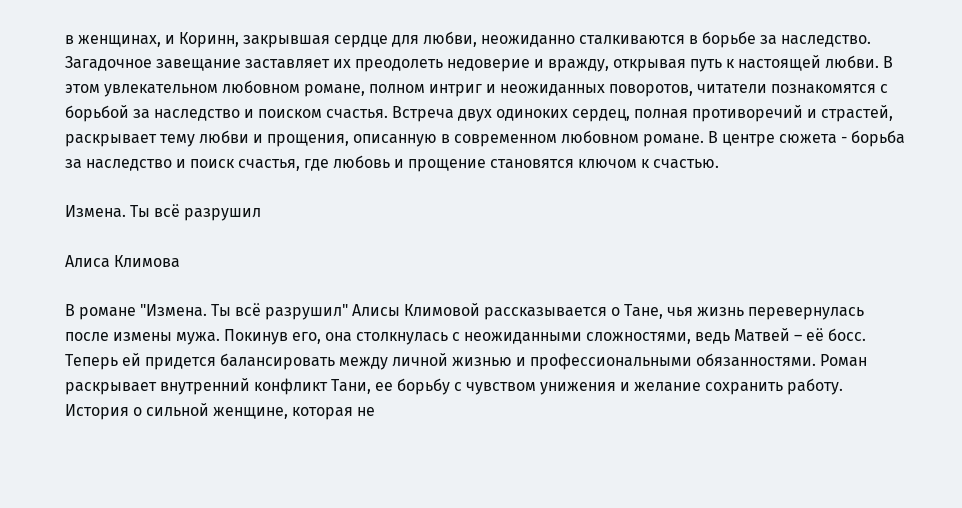в женщинах, и Коринн, закрывшая сердце для любви, неожиданно сталкиваются в борьбе за наследство. Загадочное завещание заставляет их преодолеть недоверие и вражду, открывая путь к настоящей любви. В этом увлекательном любовном романе, полном интриг и неожиданных поворотов, читатели познакомятся с борьбой за наследство и поиском счастья. Встреча двух одиноких сердец, полная противоречий и страстей, раскрывает тему любви и прощения, описанную в современном любовном романе. В центре сюжета - борьба за наследство и поиск счастья, где любовь и прощение становятся ключом к счастью.

Измена. Ты всё разрушил

Алиса Климова

В романе "Измена. Ты всё разрушил" Алисы Климовой рассказывается о Тане, чья жизнь перевернулась после измены мужа. Покинув его, она столкнулась с неожиданными сложностями, ведь Матвей – её босс. Теперь ей придется балансировать между личной жизнью и профессиональными обязанностями. Роман раскрывает внутренний конфликт Тани, ее борьбу с чувством унижения и желание сохранить работу. История о сильной женщине, которая не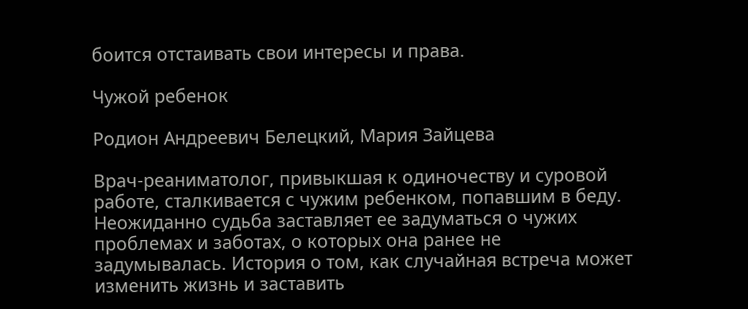боится отстаивать свои интересы и права.

Чужой ребенок

Родион Андреевич Белецкий, Мария Зайцева

Врач-реаниматолог, привыкшая к одиночеству и суровой работе, сталкивается с чужим ребенком, попавшим в беду. Неожиданно судьба заставляет ее задуматься о чужих проблемах и заботах, о которых она ранее не задумывалась. История о том, как случайная встреча может изменить жизнь и заставить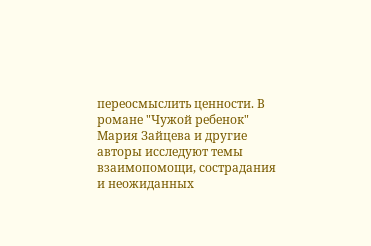переосмыслить ценности. В романе "Чужой ребенок" Мария Зайцева и другие авторы исследуют темы взаимопомощи, сострадания и неожиданных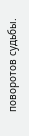поворотов судьбы.